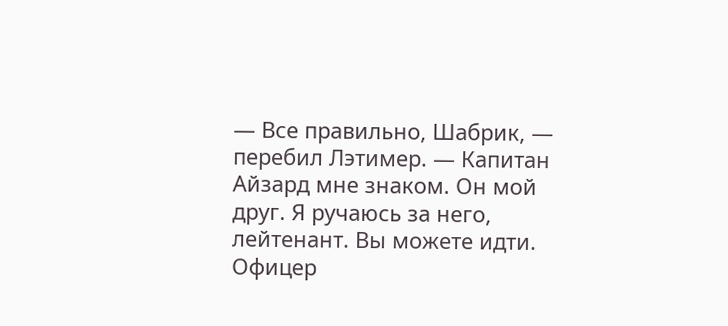— Все правильно, Шабрик, — перебил Лэтимер. — Капитан Айзард мне знаком. Он мой друг. Я ручаюсь за него, лейтенант. Вы можете идти.
Офицер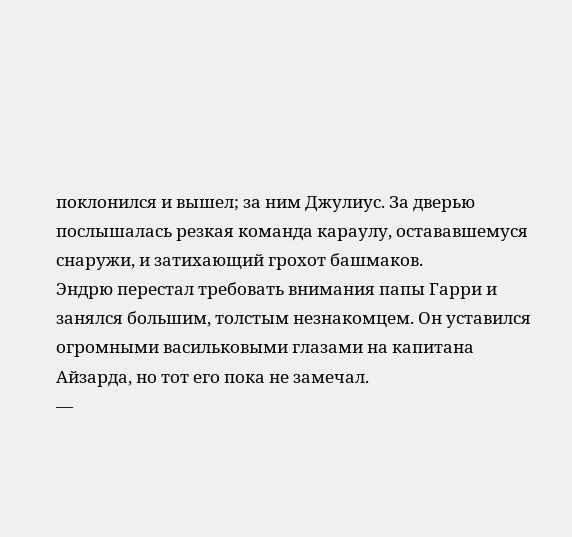поклонился и вышел; за ним Джулиус. За дверью послышалась резкая команда караулу, остававшемуся снаружи, и затихающий грохот башмаков.
Эндрю перестал требовать внимания папы Гарри и занялся большим, толстым незнакомцем. Он уставился огромными васильковыми глазами на капитана Айзарда, но тот его пока не замечал.
—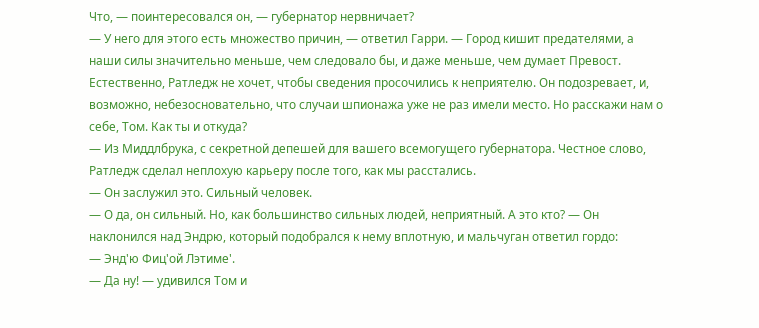Что, — поинтересовался он, — губернатор нервничает?
— У него для этого есть множество причин, — ответил Гарри. — Город кишит предателями, а наши силы значительно меньше, чем следовало бы, и даже меньше, чем думает Превост. Естественно, Ратледж не хочет, чтобы сведения просочились к неприятелю. Он подозревает, и, возможно, небезосновательно, что случаи шпионажа уже не раз имели место. Но расскажи нам о себе, Том. Как ты и откуда?
— Из Миддлбрука, с секретной депешей для вашего всемогущего губернатора. Честное слово, Ратледж сделал неплохую карьеру после того, как мы расстались.
— Он заслужил это. Сильный человек.
— О да, он сильный. Но, как большинство сильных людей, неприятный. А это кто? — Он наклонился над Эндрю, который подобрался к нему вплотную, и мальчуган ответил гордо:
— Энд'ю Фиц'ой Лэтиме'.
— Да ну! — удивился Том и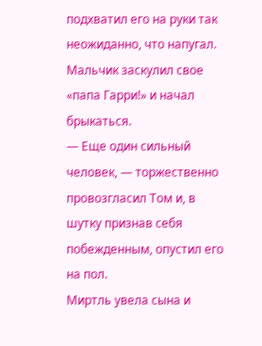подхватил его на руки так неожиданно, что напугал. Мальчик заскулил свое «папа Гарри!» и начал брыкаться.
— Еще один сильный человек, — торжественно провозгласил Том и, в шутку признав себя побежденным, опустил его на пол.
Миртль увела сына и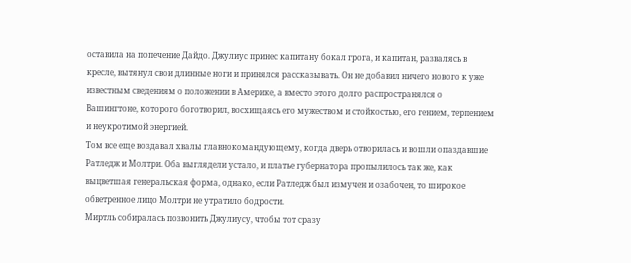оставила на попечение Дайдо. Джулиус принес капитану бокал грога, и капитан, развалясь в кресле, вытянул свои длинные ноги и принялся рассказывать. Он не добавил ничего нового к уже известным сведениям о положении в Америке, а вместо этого долго распространялся о Вашингтоне, которого боготворил, восхищаясь его мужеством и стойкостью, его гением, терпением и неукротимой энергией.
Том все еще воздавал хвалы главнокомандующему, когда дверь отворилась и вошли опаздавшие Ратледж и Молтри. Оба выглядели устало, и платье губернатора пропылилось так же, как выцветшая генеральская форма, однако, если Ратледж был измучен и озабочен, то широкое обветренное лицо Молтри не утратило бодрости.
Миртль собиралась позвонить Джулиусу, чтобы тот сразу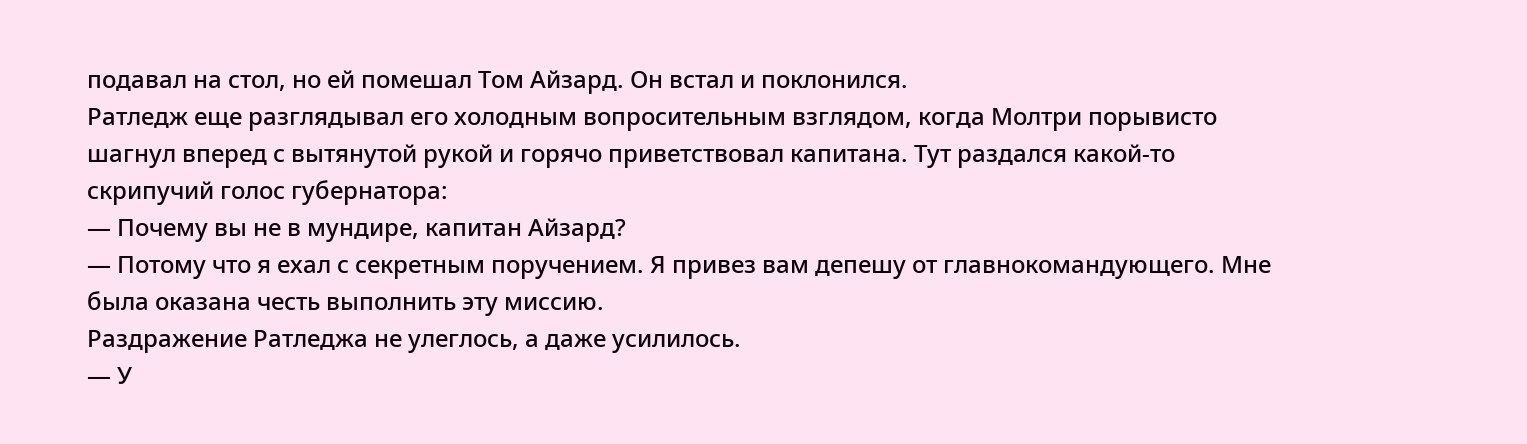подавал на стол, но ей помешал Том Айзард. Он встал и поклонился.
Ратледж еще разглядывал его холодным вопросительным взглядом, когда Молтри порывисто шагнул вперед с вытянутой рукой и горячо приветствовал капитана. Тут раздался какой-то скрипучий голос губернатора:
— Почему вы не в мундире, капитан Айзард?
— Потому что я ехал с секретным поручением. Я привез вам депешу от главнокомандующего. Мне была оказана честь выполнить эту миссию.
Раздражение Ратледжа не улеглось, а даже усилилось.
— У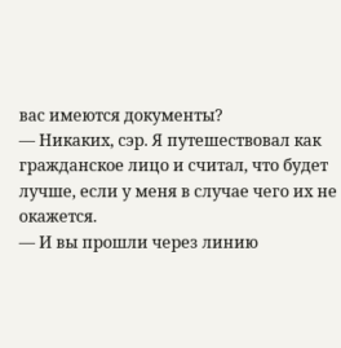вас имеются документы?
— Никаких, сэр. Я путешествовал как гражданское лицо и считал, что будет лучше, если у меня в случае чего их не окажется.
— И вы прошли через линию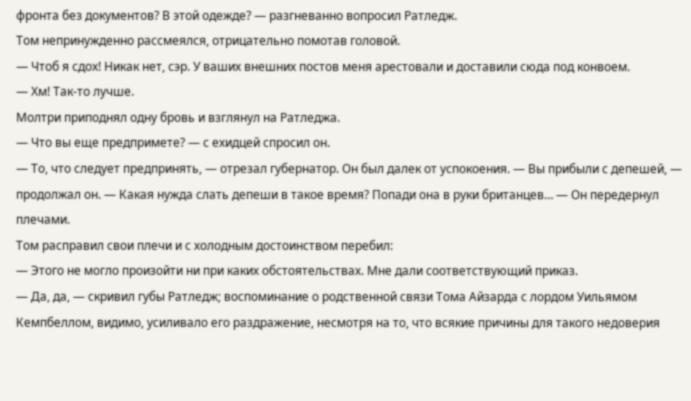фронта без документов? В этой одежде? — разгневанно вопросил Ратледж.
Том непринужденно рассмеялся, отрицательно помотав головой.
— Чтоб я сдох! Никак нет, сэр. У ваших внешних постов меня арестовали и доставили сюда под конвоем.
— Хм! Так-то лучше.
Молтри приподнял одну бровь и взглянул на Ратледжа.
— Что вы еще предпримете? — с ехидцей спросил он.
— То, что следует предпринять, — отрезал губернатор. Он был далек от успокоения. — Вы прибыли с депешей, — продолжал он. — Какая нужда слать депеши в такое время? Попади она в руки британцев… — Он передернул плечами.
Том расправил свои плечи и с холодным достоинством перебил:
— Этого не могло произойти ни при каких обстоятельствах. Мне дали соответствующий приказ.
— Да, да, — скривил губы Ратледж; воспоминание о родственной связи Тома Айзарда с лордом Уильямом Кемпбеллом, видимо, усиливало его раздражение, несмотря на то, что всякие причины для такого недоверия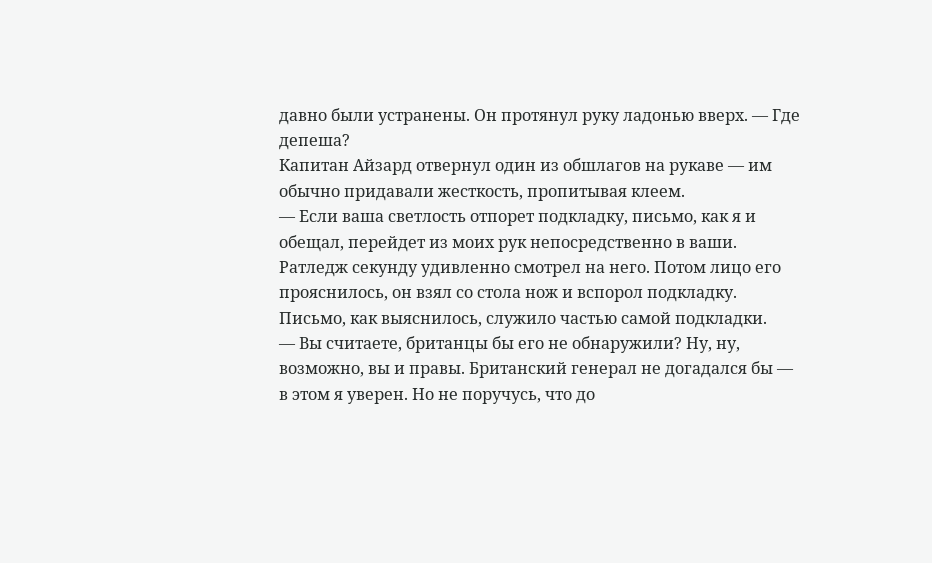давно были устранены. Он протянул руку ладонью вверх. — Где депеша?
Капитан Айзард отвернул один из обшлагов на рукаве — им обычно придавали жесткость, пропитывая клеем.
— Если ваша светлость отпорет подкладку, письмо, как я и обещал, перейдет из моих рук непосредственно в ваши.
Ратледж секунду удивленно смотрел на него. Потом лицо его прояснилось, он взял со стола нож и вспорол подкладку. Письмо, как выяснилось, служило частью самой подкладки.
— Вы считаете, британцы бы его не обнаружили? Ну, ну, возможно, вы и правы. Британский генерал не догадался бы — в этом я уверен. Но не поручусь, что до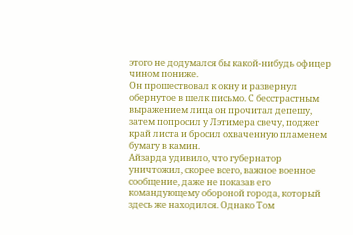этого не додумался бы какой-нибудь офицер чином пониже.
Он прошествовал к окну и развернул обернутое в шелк письмо. С бесстрастным выражением лица он прочитал депешу, затем попросил у Лэтимера свечу, поджег край листа и бросил охваченную пламенем бумагу в камин.
Айзарда удивило, что губернатор уничтожил, скорее всего, важное военное сообщение, даже не показав его командующему обороной города, который здесь же находился. Однако Том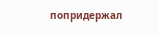попридержал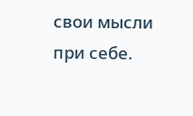свои мысли при себе.